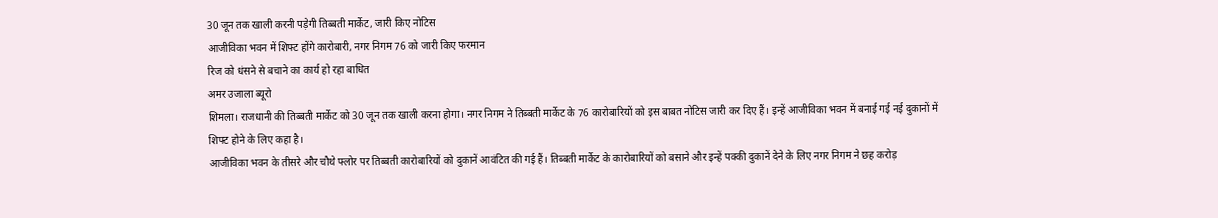30 जून तक खाली करनी पड़ेगी तिब्बती मार्केट, जारी किए नोटिस
आजीविका भवन में शिफ्ट होंगे कारोबारी, नगर निगम 76 को जारी किए फरमान
रिज को धंसने से बचाने का कार्य हो रहा बाधित
अमर उजाला ब्यूरो
शिमला। राजधानी की तिब्बती मार्केट को 30 जून तक खाली करना होगा। नगर निगम ने तिब्बती मार्केट के 76 कारोबारियों को इस बाबत नोटिस जारी कर दिए हैं। इन्हें आजीविका भवन में बनाई गई नई दुकानों में शिफ्ट होने के लिए कहा है।
आजीविका भवन के तीसरे और चौथे फ्लोर पर तिब्बती कारोबारियों को दुकानें आवंटित की गई हैं। तिब्बती मार्केट के कारोबारियों को बसाने और इन्हें पक्की दुकानें देने के लिए नगर निगम ने छह करोड़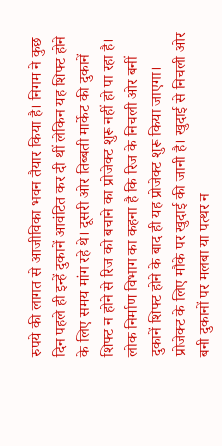रुपये की लागत से आजीविका भवन तैयार किया है। निगम ने कुछ दिन पहले ही इन्हें दुकानें आवंटित कर दी थीं लेकिन यह शिफ्ट होने के लिए समय मांग रहे थे। दूसरी ओर तिब्बती मार्केट की दुकानें शिफ्ट न होने से रिज को बचाने का प्रोजेक्ट शुरू नहीं हो पा रहा है।
लोक निर्माण विभाग का कहना है कि रिज के निचली ओर बनीं दुकानें शिफ्ट होने के बाद ही यह प्रोजेक्ट शुरू किया जाएगा। प्रोजेक्ट के लिए मौके पर खुदाई की जानी है। खुदाई से निचली ओर बनी दुकानों पर मलबा या पत्थर न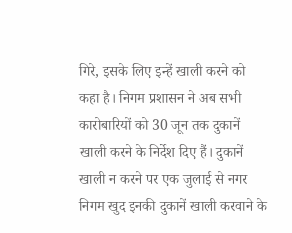गिरे, इसके लिए इन्हें खाली करने को कहा है। निगम प्रशासन ने अब सभी कारोबारियों को 30 जून तक दुकानें खाली करने के निर्देश दिए हैं। दुकानें खाली न करने पर एक जुलाई से नगर निगम खुद इनकी दुकानें खाली करवाने के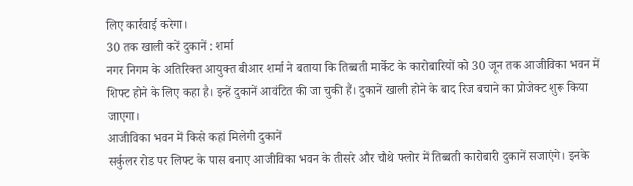लिए कार्रवाई करेगा।
30 तक खाली करें दुकानें : शर्मा
नगर निगम के अतिरिक्त आयुक्त बीआर शर्मा ने बताया कि तिब्बती मार्केट के कारोबारियों को 30 जून तक आजीविका भवन में शिफ्ट होने के लिए कहा है। इन्हें दुकानें आवंटित की जा चुकी हैं। दुकानें खाली होने के बाद रिज बचाने का प्रोजेक्ट शुरू किया जाएगा।
आजीविका भवन में किसे कहां मिलेगी दुकानें
सर्कुलर रोड पर लिफ्ट के पास बनाए आजीविका भवन के तीसरे और चौथे फ्लोर में तिब्बती कारोबारी दुकानें सजाएंगे। इनके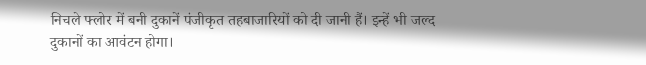निचले फ्लोर में बनी दुकानें पंजीकृत तहबाजारियों को दी जानी हैं। इन्हें भी जल्द दुकानों का आवंटन होगा।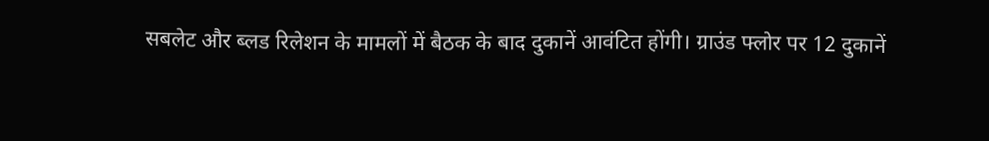सबलेट और ब्लड रिलेशन के मामलों में बैठक के बाद दुकानें आवंटित होंगी। ग्राउंड फ्लोर पर 12 दुकानें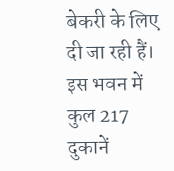बेकरी के लिए दी जा रही हैं। इस भवन में कुल 217 दुकानें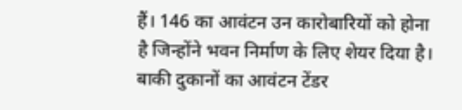हैं। 146 का आवंटन उन कारोबारियों को होना है जिन्होंने भवन निर्माण के लिए शेयर दिया है। बाकी दुकानों का आवंटन टेंडर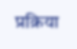प्रक्रिया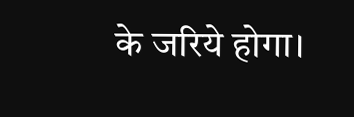के जरिये होगा।